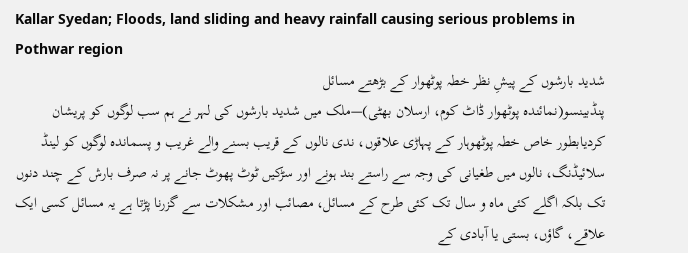Kallar Syedan; Floods, land sliding and heavy rainfall causing serious problems in Pothwar region
شدید بارشوں کے پیشِ نظر خطہ پوٹھوار کے بڑھتے مسائل
پنڈبینسو(نمائندہ پوٹھوار ڈاٹ کوم، ارسلان بھٹی)—ملک میں شدید بارشوں کی لہر نے ہم سب لوگوں کو پریشان کردیابطور خاص خطہ پوٹھوہار کے پہاڑی علاقوں، ندی نالوں کے قریب بسنے والے غریب و پسماندہ لوگوں کو لینڈ سلائیڈنگ، نالوں میں طغیانی کی وجہ سے راستے بند ہونے اور سڑکیں ٹوٹ پھوٹ جانے پر نہ صرف بارش کے چند دنوں تک بلکہ اگلے کئی ماہ و سال تک کئی طرح کے مسائل، مصائب اور مشکلات سے گزرنا پڑتا ہے یہ مسائل کسی ایک علاقے، گاؤں، بستی یا آبادی کے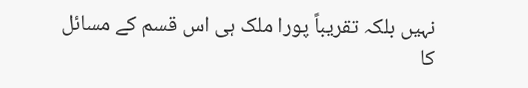نہیں بلکہ تقریباً پورا ملک ہی اس قسم کے مسائل کا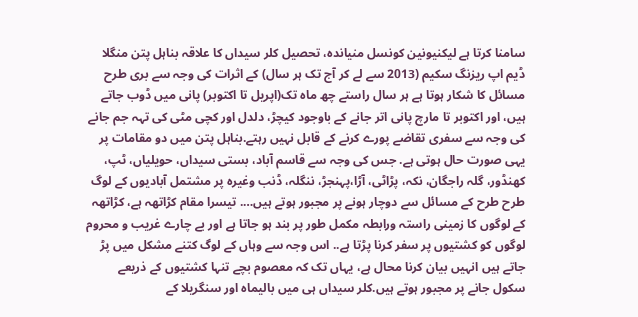سامنا کرتا ہے لیکنیونین کونسل منیاندہ، تحصیل کلر سیداں کا علاقہ بناہل پتن منگلا ڈیم اپ ریزنگ سکیم (2013 سے لے کر آج تک ہر سال) کے اثرات کی وجہ سے بری طرح مسائل کا شکار ہوتا ہے ہر سال راستے چھ ماہ تک(اپریل تا اکتوبر) پانی میں ڈوب جاتے ہیں، اور اکتوبر تا مارچ پانی اتر جانے کے باوجود کیچڑ، دلدل اور کچی مٹی کی تہہ جم جانے کی وجہ سے سفری تقاضے پورے کرنے کے قابل نہیں رہتے.بناہل پتن میں دو مقامات پر یہی صورت حال ہوتی ہے. جس کی وجہ سے قاسم آباد، بستی سیداں، حویلیاں، ٹپ، کھنڈور، گلہ راجگان، نکہ، پڑاٹی، آڑا،پہنجڑ، ننگلہ، ڈنب وغیرہ پر مشتمل آبادیوں کے لوگ طرح طرح کے مسائل سے دوچار ہونے پر مجبور ہوتے ہیں…. تیسرا مقام کڑاتھہ ہے، کڑاتھہ کے لوگوں کا زمینی راستہ ورابطہ مکمل طور پر بند ہو جاتا ہے اور بے چارے غریب و محروم لوگوں کو کشتیوں پر سفر کرنا پڑتا ہے.. اس وجہ سے وہاں کے لوگ کتنے مشکل میں پڑ جاتے ہیں انہیں بیان کرنا محال ہے، یہاں تک کہ معصوم بچے تنہا کشتیوں کے ذریعے سکول جانے پر مجبور ہوتے ہیں.کلر سیداں ہی میں بالیماہ اور سنگریلا کے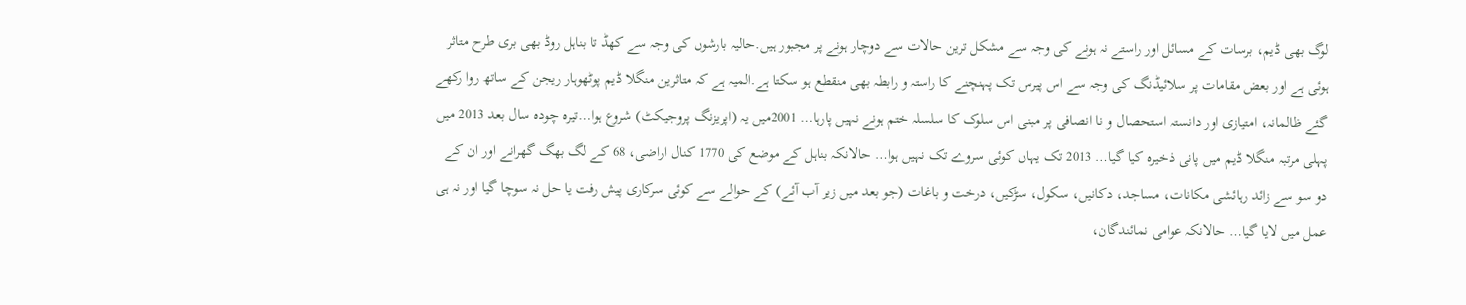لوگ بھی ڈیم، برسات کے مسائل اور راستے نہ ہونے کی وجہ سے مشکل ترین حالات سے دوچار ہونے پر مجبور ہیں.حالیہ بارشوں کی وجہ سے کھڈ تا بناہل روڈ بھی بری طرح متاثر ہوئی ہے اور بعض مقامات پر سلائیڈنگ کی وجہ سے اس پیرس تک پہنچنے کا راستہ و رابطہ بھی منقطع ہو سکتا ہے.المیہ ہے کہ متاثرین منگلا ڈیم پوٹھوہار ریجن کے ساتھ روا رکھے گئے ظالمانہ، امتیازی اور دانستہ استحصال و نا انصافی پر مبنی اس سلوک کا سلسلہ ختم ہونے نہیں پارہا… 2001میں یہ (اپریزنگ پروجیکٹ) شروع ہوا…تیرہ چودہ سال بعد 2013 میں پہلی مرتبہ منگلا ڈیم میں پانی ذخیرہ کیا گیا… 2013 تک یہاں کوئی سروے تک نہیں ہوا… حالانکہ بناہل کے موضع کی 1770 کنال اراضی، 68 کے لگ بھگ گھرانے اور ان کے دو سو سے زائد رہائشی مکانات، مساجد، دکانیں، سکول، سڑکیں، درخت و باغات (جو بعد میں زیر آب آئے) کے حوالے سے کوئی سرکاری پیش رفت یا حل نہ سوچا گیا اور نہ ہی عمل میں لایا گیا… حالانکہ عوامی نمائندگان،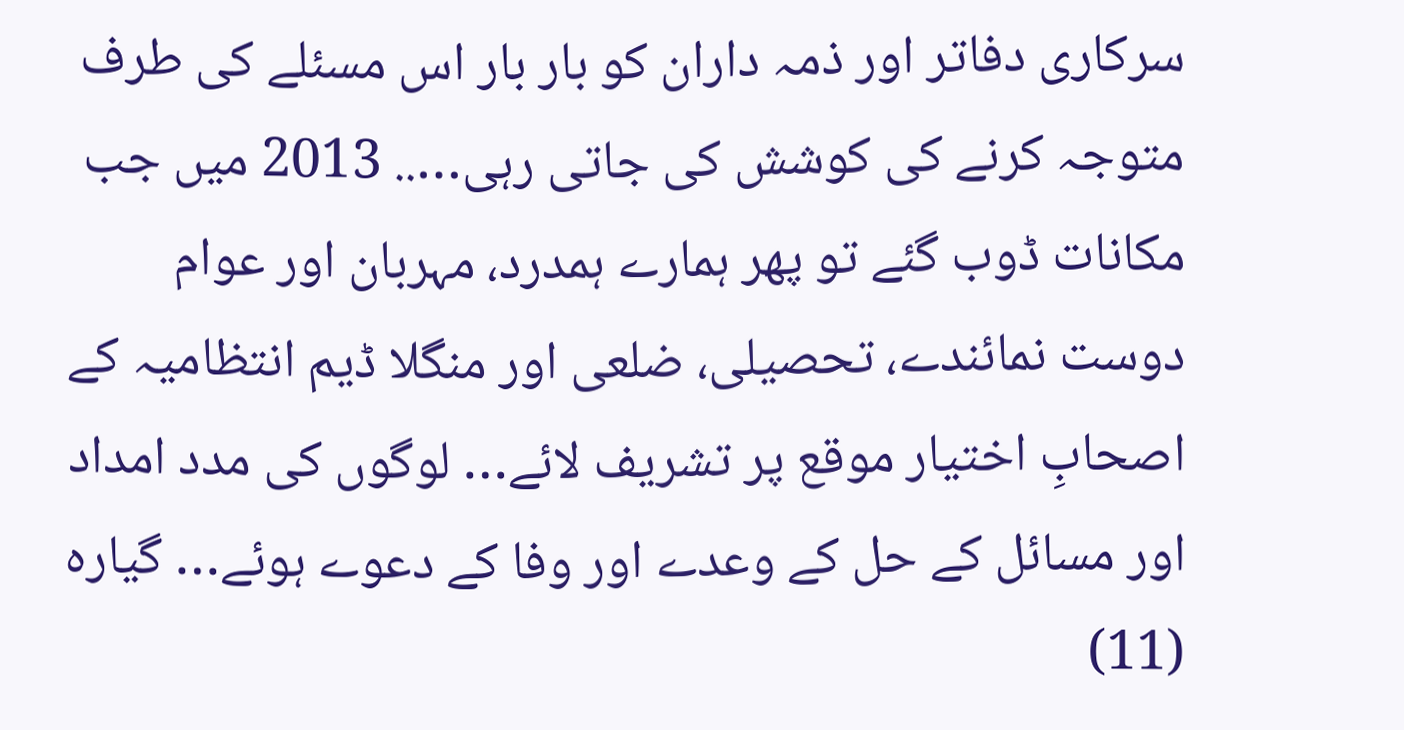سرکاری دفاتر اور ذمہ داران کو بار بار اس مسئلے کی طرف متوجہ کرنے کی کوشش کی جاتی رہی….. 2013 میں جب مکانات ڈوب گئے تو پھر ہمارے ہمدرد، مہربان اور عوام دوست نمائندے، تحصیلی، ضلعی اور منگلا ڈیم انتظامیہ کے اصحابِ اختیار موقع پر تشریف لائے… لوگوں کی مدد امداد اور مسائل کے حل کے وعدے اور وفا کے دعوے ہوئے… گیارہ (11)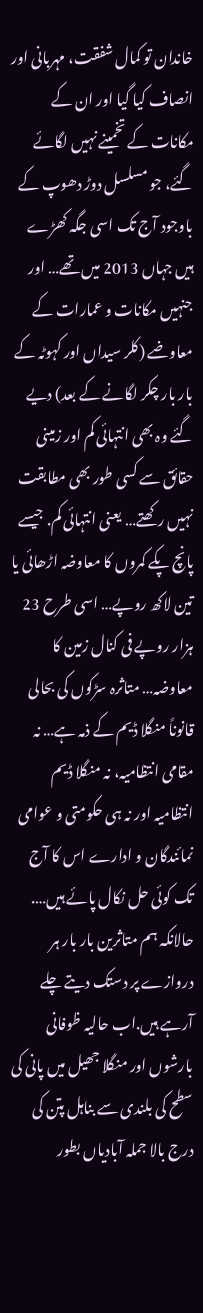خاندان تو کمال شفقت، مہربانی اور انصاف کیا گیا اور ان کے مکانات کے تخمینے نہیں لگائے گئے، جو مسلسل دوڑ دھوپ کے باوجود آج تک اسی جگہ کھڑے ہیں جہاں 2013 میں تھے… اور جنہیں مکانات و عمارات کے معاوضے (کلر سیداں اور کہوٹہ کے بار بار چکر لگانے کے بعد) دیے گئے وہ بھی انتہائی کم اور زمینی حقائق سے کسی طور بھی مطابقت نہیں رکھتے… یعنی انتہائی کم. جیسے پانچ پکے کمروں کا معاوضہ اڑھائی یا تین لاکھ روپے… اسی طرح 23 ہزار روپے فی کنال زمین کا معاوضہ… متاثرہ سڑکوں کی بحالی قانوناً منگلا ڈیم کے ذمہ ہے… نہ مقامی انتظامیہ، نہ منگلا ڈیم انتظامیہ اور نہ ہی حکومتی و عوامی نمائندگان و ادارے اس کا آج تک کوئی حل نکال پائے ہیں…. حالانکہ ہم متاثرین بار بار ہر دروازے پر دستک دیتے چلے آرہے ہیں.اب حالیہ ظوفانی بارشوں اور منگلا جھیل میں پانی کی سطح کی بلندی سے بناہل پتن کی درج بالا جملہ آبادیاں بطور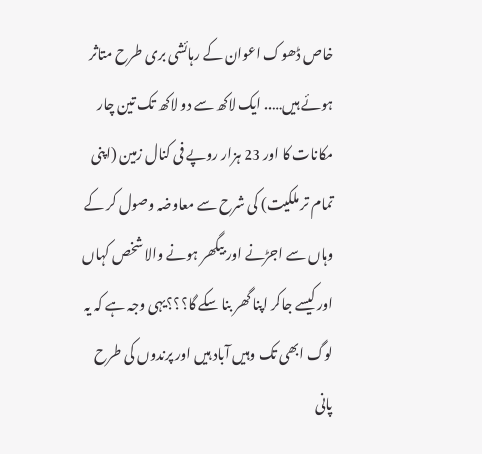خاص ڈھوک اعوان کے رہائشی بری طرح متاثر ہوئے ہیں….. ایک لاکھ سے دو لاکھ تک تین چار مکانات کا اور 23 ہزار روپے فی کنال زمین (اپنی تمام تر ملکیت) کی شرح سے معاوضہ وصول کر کے وہاں سے اجڑنے اور بیگھر ہونے والا شخص کہاں اور کیسے جاکر اپنا گھر بنا سکے گا؟؟؟یہی وجہ ہے کہ یہ لوگ ابھی تک وہیں آباد ہیں اور پرندوں کی طرح پانی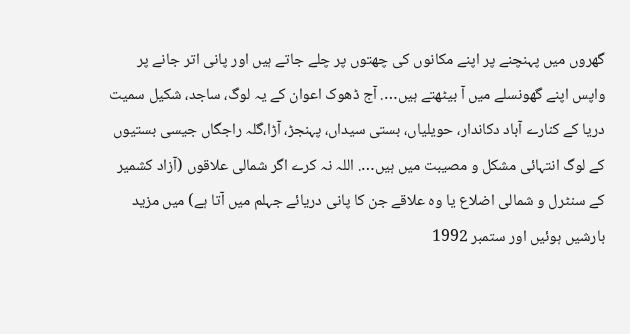گھروں میں پہنچنے پر اپنے مکانوں کی چھتوں پر چلے جاتے ہیں اور پانی اتر جانے پر واپس اپنے گھونسلے میں آ بیٹھتے ہیں…. آج ڈھوک اعوان کے یہ لوگ، ساجد، شکیل سمیت دریا کے کنارے آباد دکاندار، حویلیاں، بستی سیداں، پہنجڑ، آڑا،گلہ راجگاں جیسی بستیوں کے لوگ انتہائی مشکل و مصیبت میں ہیں…. اللہ نہ کرے اگر شمالی علاقوں (آزاد کشمیر کے سنٹرل و شمالی اضلاع یا وہ علاقے جن کا پانی دریائے جہلم میں آتا ہے) میں مزید بارشیں ہوئیں اور ستمبر 1992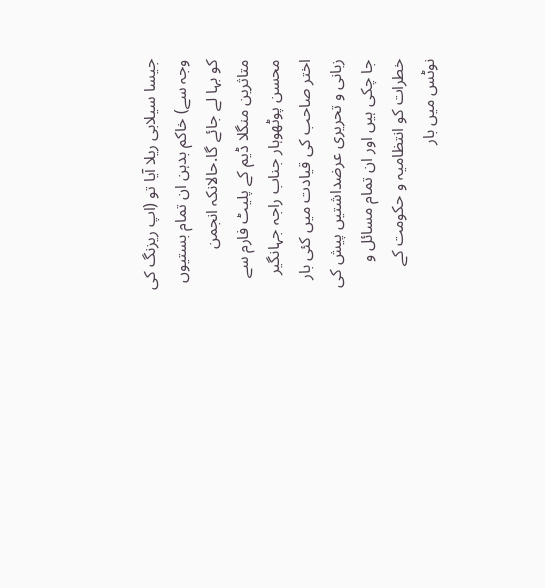جیسا سیلابی ریلا آیا تو (اپ ریزنگ کی وجہ سے) خاکم بدہن ان تمام بستیوں کو بہا لے جائے گا.حالانکہ انجمن متاثرین منگلا ڈیم کے پلیٹ فارم سے محسن پوٹھوہار جناب راجہ جہانگیر اختر صاحب کی قیادت میں کئی بار زبانی و تحریری عرضداشتیں پیش کی جا چکی ہیں اور ان تمام مسائل و خطرات کو انتظامیہ و حکومت کے نوٹس میں بار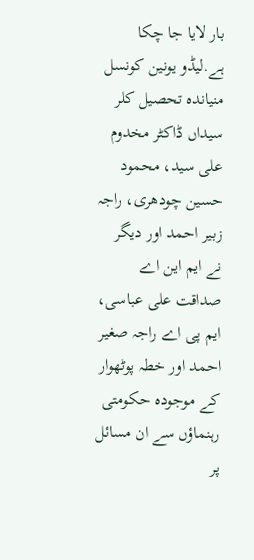بار لایا جا چکا ہے.لیڈو یونین کونسل منیاندہ تحصیل کلر سیداں ڈاکٹر مخدوم علی سید، محمود حسین چودھری، راجہ زبیر احمد اور دیگر نے ایم این اے صداقت علی عباسی، ایم پی اے راجہ صغیر احمد اور خطہ پوٹھوار کے موجودہ حکومتی رہنماؤں سے ان مسائل پر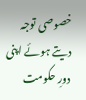خصوصی توجہ دیتے ہوئے اپنی دورِ حکومت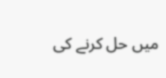میں حل کرنے کی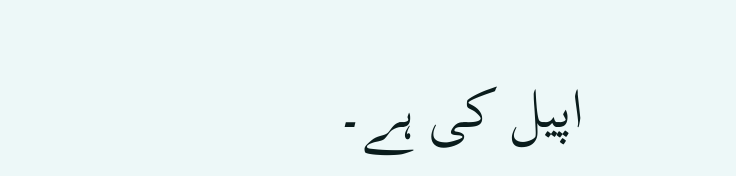اپیل کی ہے۔